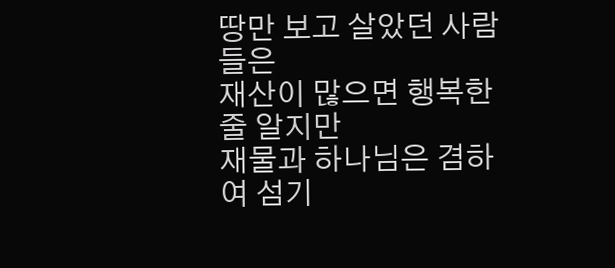땅만 보고 살았던 사람들은
재산이 많으면 행복한줄 알지만
재물과 하나님은 겸하여 섬기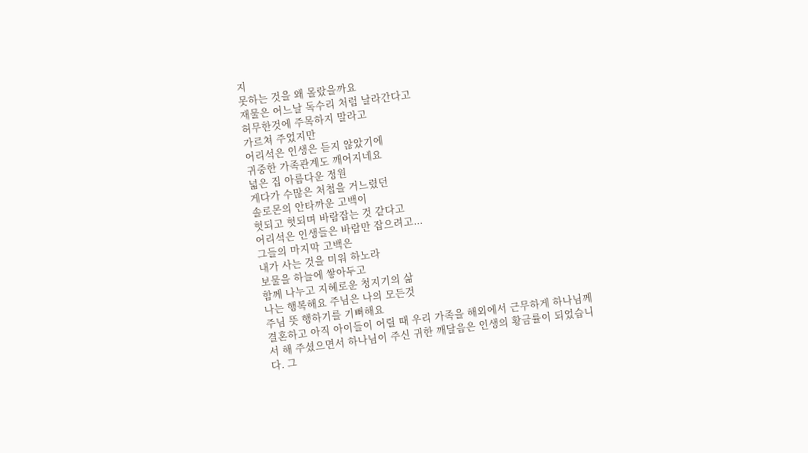지
못하는 것을 왜 몰랐을까요
재물은 어느날 독수리 처럼 날라간다고
허무한것에 주목하지 말라고
가르쳐 주었지만
어리석은 인생은 듣지 않았기에
귀중한 가족관계도 깨어지네요
넓은 집 아름다운 정원
게다가 수많은 처첩을 거느렸던
솔로몬의 안타까운 고백이
헛되고 헛되며 바람잡는 것 같다고
어리석은 인생들은 바람만 잡으려고...
그들의 마지막 고백은
내가 사는 것을 미워 하노라
보물을 하늘에 쌓아두고
함께 나누고 지혜로운 청지기의 삶
나는 행복해요 주님은 나의 모든것
주님 뜻 행하기를 기뻐해요
결혼하고 아직 아이들이 어릴 때 우리 가족을 해외에서 근무하게 하나님께서 해 주셨으면서 하나님이 주신 귀한 깨달음은 인생의 황금률이 되었습니다. 그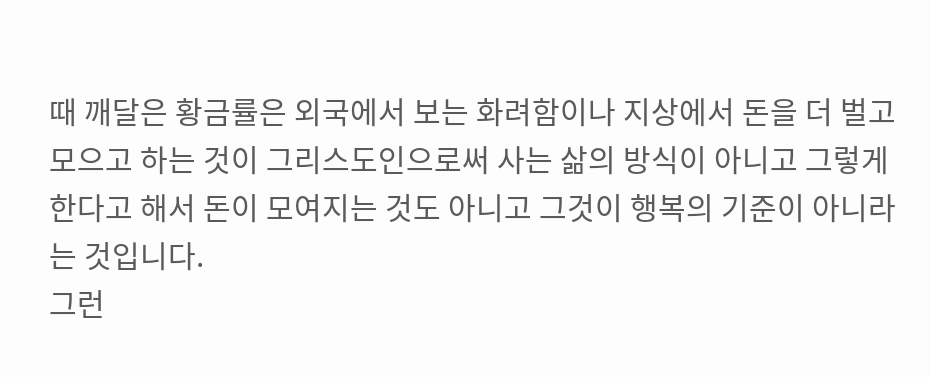때 깨달은 황금률은 외국에서 보는 화려함이나 지상에서 돈을 더 벌고 모으고 하는 것이 그리스도인으로써 사는 삶의 방식이 아니고 그렇게 한다고 해서 돈이 모여지는 것도 아니고 그것이 행복의 기준이 아니라는 것입니다.
그런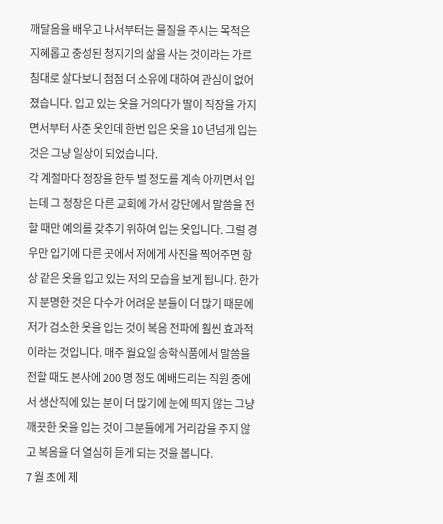깨달음을 배우고 나서부터는 물질을 주시는 목적은 지혜롭고 충성된 청지기의 삶을 사는 것이라는 가르침대로 살다보니 점점 더 소유에 대하여 관심이 없어졌습니다. 입고 있는 옷을 거의다가 딸이 직장을 가지면서부터 사준 옷인데 한번 입은 옷을 10 년넘게 입는것은 그냥 일상이 되었습니다.
각 계절마다 정장을 한두 벌 정도를 계속 아끼면서 입는데 그 정장은 다른 교회에 가서 강단에서 말씀을 전할 때만 예의를 갖추기 위하여 입는 옷입니다. 그럴 경우만 입기에 다른 곳에서 저에게 사진을 찍어주면 항상 같은 옷을 입고 있는 저의 모습을 보게 됩니다. 한가지 분명한 것은 다수가 어려운 분들이 더 많기 때문에 저가 검소한 옷을 입는 것이 복음 전파에 훨씬 효과적이라는 것입니다. 매주 월요일 송학식품에서 말씀을 전할 때도 본사에 200 명 정도 예배드리는 직원 중에서 생산직에 있는 분이 더 많기에 눈에 띄지 않는 그냥 깨끗한 옷을 입는 것이 그분들에게 거리감을 주지 않고 복음을 더 열심히 듣게 되는 것을 봅니다.
7 월 초에 제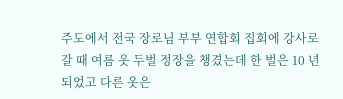주도에서 전국 장로님 부부 연합회 집회에 강사로 갈 때 여름 옷 두벌 정장을 챙겼는데 한 벌은 10 년 되었고 다른 옷은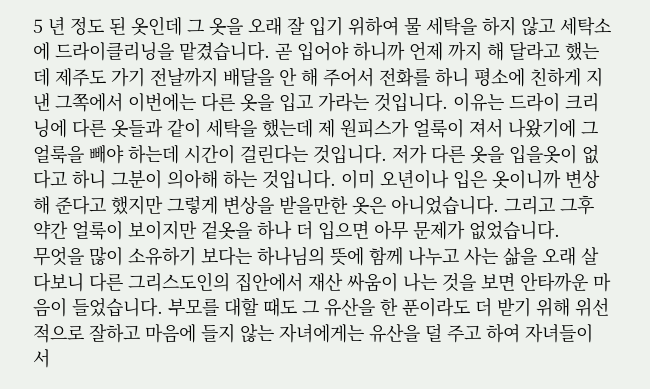5 년 정도 된 옷인데 그 옷을 오래 잘 입기 위하여 물 세탁을 하지 않고 세탁소에 드라이클리닝을 맡겼습니다. 곧 입어야 하니까 언제 까지 해 달라고 했는데 제주도 가기 전날까지 배달을 안 해 주어서 전화를 하니 평소에 친하게 지낸 그쪽에서 이번에는 다른 옷을 입고 가라는 것입니다. 이유는 드라이 크리닝에 다른 옷들과 같이 세탁을 했는데 제 원피스가 얼룩이 져서 나왔기에 그 얼룩을 빼야 하는데 시간이 걸린다는 것입니다. 저가 다른 옷을 입을옷이 없다고 하니 그분이 의아해 하는 것입니다. 이미 오년이나 입은 옷이니까 변상해 준다고 했지만 그렇게 변상을 받을만한 옷은 아니었습니다. 그리고 그후 약간 얼룩이 보이지만 겉옷을 하나 더 입으면 아무 문제가 없었습니다.
무엇을 많이 소유하기 보다는 하나님의 뜻에 함께 나누고 사는 삶을 오래 살다보니 다른 그리스도인의 집안에서 재산 싸움이 나는 것을 보면 안타까운 마음이 들었습니다. 부모를 대할 때도 그 유산을 한 푼이라도 더 받기 위해 위선적으로 잘하고 마음에 들지 않는 자녀에게는 유산을 덜 주고 하여 자녀들이 서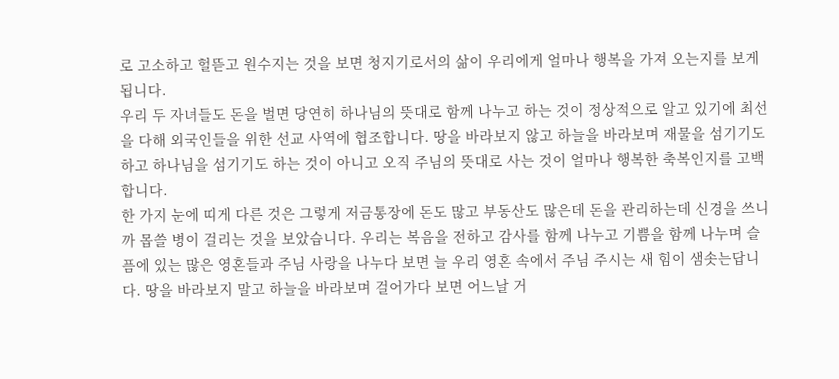로 고소하고 헐뜯고 원수지는 것을 보면 청지기로서의 삶이 우리에게 얼마나 행복을 가져 오는지를 보게 됩니다.
우리 두 자녀들도 돈을 벌면 당연히 하나님의 뜻대로 함께 나누고 하는 것이 정상적으로 알고 있기에 최선을 다해 외국인들을 위한 선교 사역에 협조합니다. 땅을 바라보지 않고 하늘을 바라보며 재물을 섬기기도 하고 하나님을 섬기기도 하는 것이 아니고 오직 주님의 뜻대로 사는 것이 얼마나 행복한 축복인지를 고백합니다.
한 가지 눈에 띠게 다른 것은 그렇게 저금통장에 돈도 많고 부동산도 많은데 돈을 관리하는데 신경을 쓰니까 몹쓸 병이 걸리는 것을 보았습니다. 우리는 복음을 전하고 감사를 함께 나누고 기쁨을 함께 나누며 슬픔에 있는 많은 영혼들과 주님 사랑을 나누다 보면 늘 우리 영혼 속에서 주님 주시는 새 힘이 샘솟는답니다. 땅을 바라보지 말고 하늘을 바라보며 걸어가다 보면 어느날 거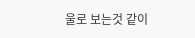울로 보는것 같이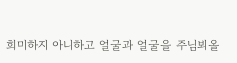희미하지 아니하고 얼굴과 얼굴을 주님뵈올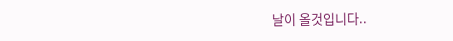날이 올것입니다..